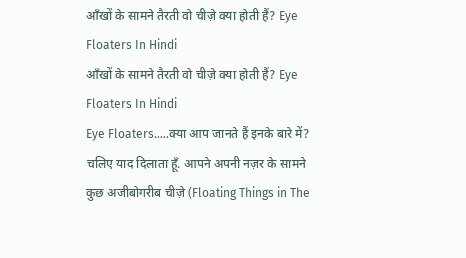आँखों के सामने तैरती वो चीज़े क्या होती हैं? Eye Floaters In Hindi
आँखों के सामने तैरती वो चीज़े क्या होती हैं? Eye Floaters In Hindi
Eye Floaters…..क्या आप जानते हैं इनके बारे में? चलिए याद दिलाता हूँ. आपने अपनी नज़र के सामने कुछ अजीबोगरीब चीज़े (Floating Things in The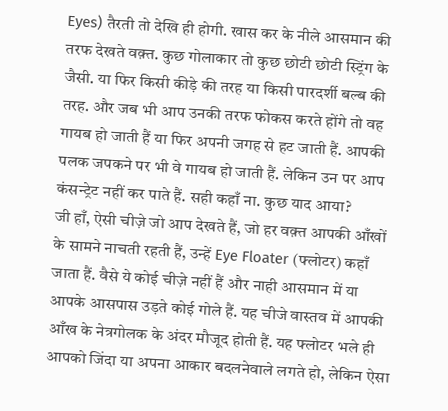Eyes) तैरती तो देखि ही होगी. खास कर के नीले आसमान की तरफ देखते वक़्त. कुछ गोलाकार तो कुछ छोटी छोटी स्ट्रिंग के जैसी. या फिर किसी कीड़े की तरह या किसी पारदर्शी बल्ब की तरह. और जब भी आप उनकी तरफ फोकस करते होंगे तो वह गायब हो जाती हैं या फिर अपनी जगह से हट जाती हैं. आपकी पलक जपकने पर भी वे गायब हो जाती हैं. लेकिन उन पर आप कंसन्ट्रेट नहीं कर पाते हैं. सही कहाँ ना. कुछ याद आया?
जी हाँ, ऐसी चीज़े जो आप देखते हैं, जो हर वक़्त आपकी आँखों के सामने नाचती रहती हैं, उन्हें Eye Floater (फ्लोटर) कहाँ जाता हैं. वैसे ये कोई चीज़े नहीं हैं और नाही आसमान में या आपके आसपास उड़ते कोई गोले हैं. यह चीजे वास्तव में आपकी आँख के नेत्रगोलक के अंदर मौजूद होती हैं. यह फ्लोटर भले ही आपको जिंदा या अपना आकार बदलनेवाले लगते हो, लेकिन ऐसा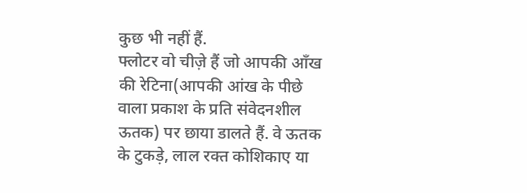कुछ भी नहीं हैं.
फ्लोटर वो चीज़े हैं जो आपकी आँख की रेटिना(आपकी आंख के पीछे वाला प्रकाश के प्रति संवेदनशील ऊतक) पर छाया डालते हैं. वे ऊतक के टुकड़े, लाल रक्त कोशिकाए या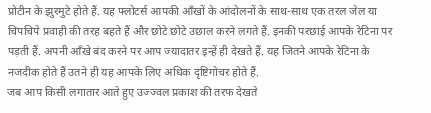प्रोटीन के झुरमुटे होते हैं. यह फ्लोटर्स आपकी आँखों के आंदोलनों के साथ-साथ एक तरल जेल या चिपचिपे प्रवाही की तरह बहते हैं और छोटे छोटे उछाल करने लगते हैं. इनकी परछाई आपके रेटिना पर पड़ती हैं. अपनी आँखे बंद करने पर आप ज्यादातर इन्हें ही देखते हैं. यह जितने आपके रेटिना के नजदीक होते हैं उतने ही यह आपके लिए अधिक दृष्टिगोचर होते हैं.
जब आप किसी लगातार आते हुए उज्ज्वल प्रकाश की तरफ देखते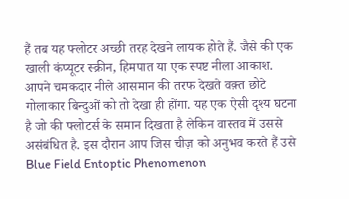हैं तब यह फ्लोटर अच्छी तरह देखने लायक होते हैं. जैसे की एक खाली कंप्यूटर स्क्रीन, हिमपात या एक स्पष्ट नीला आकाश.
आपने चमकदार नीले आसमान की तरफ देखते वक़्त छोटे गोलाकार बिन्दुओं को तो देखा ही होंगा. यह एक ऐसी दृश्य घटना है जो की फ्लोटर्स के समान दिखता है लेकिन वास्तव में उससे असंबंधित है. इस दौरान आप जिस चीज़ को अनुभव करते हैं उसे Blue Field Entoptic Phenomenon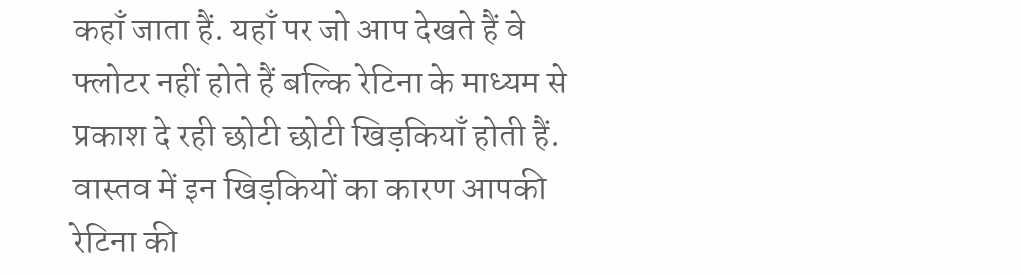कहाँ जाता हैं. यहाँ पर जो आप देखते हैं वे फ्लोटर नहीं होते हैं बल्कि रेटिना के माध्यम से प्रकाश दे रही छोटी छोटी खिड़कियाँ होती हैं. वास्तव में इन खिड़कियों का कारण आपकी रेटिना की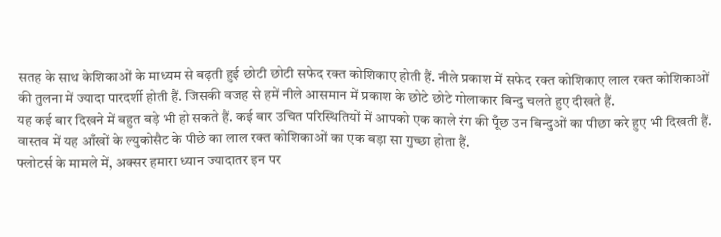सतह के साथ केशिकाओं के माध्यम से बढ़ती हुई छोटी छोटी सफेद रक्त कोशिकाए होती हैं. नीले प्रकाश में सफेद रक्त कोशिकाए लाल रक्त कोशिकाओं की तुलना में ज्यादा पारदर्शी होती हैं. जिसकी वजह से हमें नीले आसमान में प्रकाश के छोटे छोटे गोलाकार बिन्दु चलते हुए दीखते हैं.
यह कई बार दिखने में बहुत बड़े भी हो सकते हैं. कई बार उचित परिस्थितियों में आपको एक काले रंग की पूँछ उन बिन्दुओं का पीछा करे हुए भी दिखती हैं. वास्तव में यह आँखों के ल्युकोसैट के पीछे का लाल रक्त कोशिकाओं का एक बड़ा सा गुच्छा होता हैं.
फ्लोटर्स के मामले में, अक्सर हमारा ध्यान ज्यादातर इन पर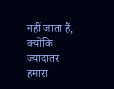नहीं जाता हैं, क्योंकि ज्यादातर हमारा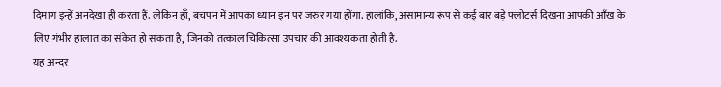दिमाग इन्हें अनदेखा ही करता हैं. लेकिन हाँ, बचपन में आपका ध्यान इन पर जरुर गया होंगा. हालांकि, असामान्य रूप से कई बार बड़े फ्लोटर्स दिखना आपकी आँख के लिए गंभीर हालात का संकेत हो सकता है, जिनको तत्काल चिकित्सा उपचार की आवश्यकता होती है.
यह अन्दर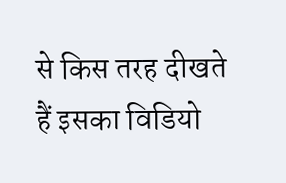से किस तरह दीखते हैं इसका विडियो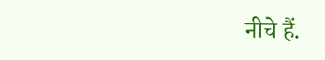नीचे हैं.